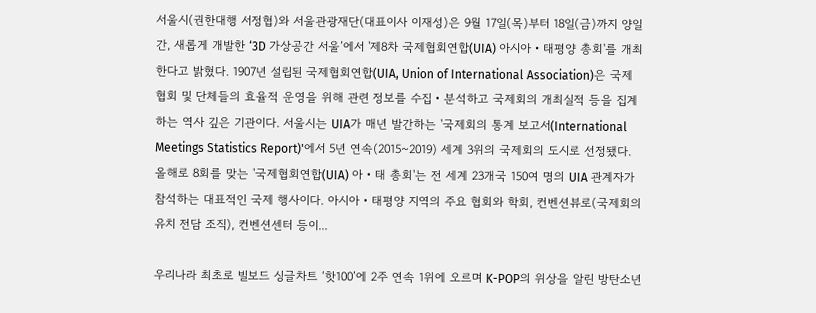서울시(권한대행 서정협)와 서울관광재단(대표이사 이재성)은 9월 17일(목)부터 18일(금)까지 양일간, 새롭게 개발한 ‘3D 가상공간 서울’에서 '제8차 국제협회연합(UIA) 아시아‧태평양 총회'를 개최한다고 밝혔다. 1907년 설립된 국제협회연합(UIA, Union of International Association)은 국제협회 및 단체들의 효율적 운영을 위해 관련 정보를 수집‧분석하고 국제회의 개최실적 등을 집계하는 역사 깊은 기관이다. 서울시는 UIA가 매년 발간하는 '국제회의 통계 보고서(International Meetings Statistics Report)'에서 5년 연속(2015~2019) 세계 3위의 국제회의 도시로 선정됐다. 올해로 8회를 맞는 '국제협회연합(UIA) 아‧태 총회'는 전 세계 23개국 150여 명의 UIA 관계자가 참석하는 대표적인 국제 행사이다. 아시아‧태평양 지역의 주요 협회와 학회, 컨벤션뷰로(국제회의 유치 전담 조직), 컨벤션센터 등이...

우리나라 최초로 빌보드 싱글차트 ‘핫100’에 2주 연속 1위에 오르며 K-POP의 위상을 알린 방탄소년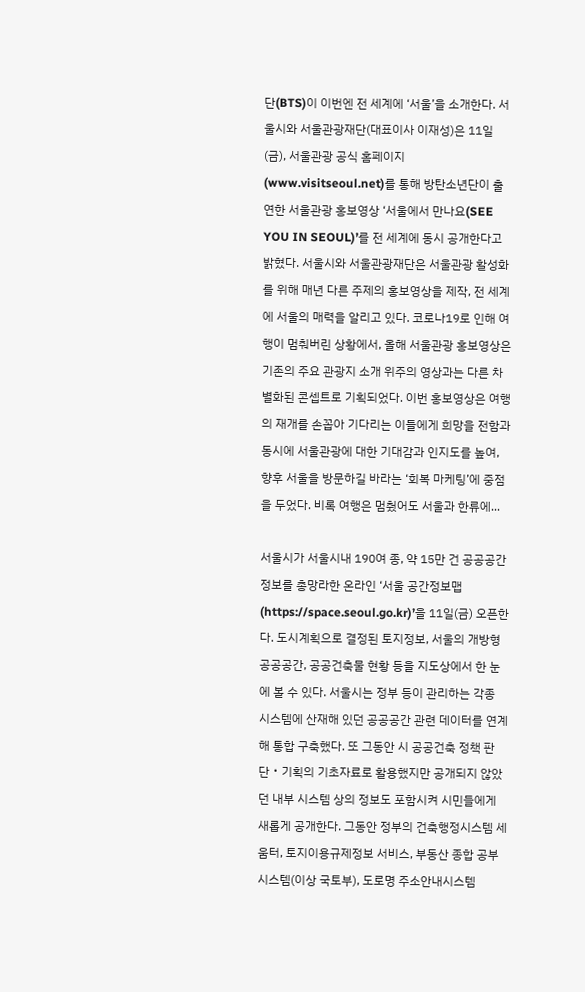단(BTS)이 이번엔 전 세계에 ‘서울’을 소개한다. 서울시와 서울관광재단(대표이사 이재성)은 11일(금), 서울관광 공식 홈페이지(www.visitseoul.net)를 통해 방탄소년단이 출연한 서울관광 홍보영상 ‘서울에서 만나요(SEE YOU IN SEOUL)’를 전 세계에 동시 공개한다고 밝혔다. 서울시와 서울관광재단은 서울관광 활성화를 위해 매년 다른 주제의 홍보영상을 제작, 전 세계에 서울의 매력을 알리고 있다. 코로나19로 인해 여행이 멈춰버린 상황에서, 올해 서울관광 홍보영상은 기존의 주요 관광지 소개 위주의 영상과는 다른 차별화된 콘셉트로 기획되었다. 이번 홍보영상은 여행의 재개를 손꼽아 기다리는 이들에게 희망을 전함과 동시에 서울관광에 대한 기대감과 인지도를 높여, 향후 서울을 방문하길 바라는 ‘회복 마케팅’에 중점을 두었다. 비록 여행은 멈췄어도 서울과 한류에...

서울시가 서울시내 190여 종, 약 15만 건 공공공간 정보를 총망라한 온라인 ‘서울 공간정보맵(https://space.seoul.go.kr)’을 11일(금) 오픈한다. 도시계획으로 결정된 토지정보, 서울의 개방형 공공공간, 공공건축물 현황 등을 지도상에서 한 눈에 볼 수 있다. 서울시는 정부 등이 관리하는 각종 시스템에 산재해 있던 공공공간 관련 데이터를 연계해 통합 구축했다. 또 그동안 시 공공건축 정책 판단‧기획의 기초자료로 활용했지만 공개되지 않았던 내부 시스템 상의 정보도 포함시켜 시민들에게 새롭게 공개한다. 그동안 정부의 건축행정시스템 세움터, 토지이용규제정보 서비스, 부동산 종합 공부시스템(이상 국토부), 도로명 주소안내시스템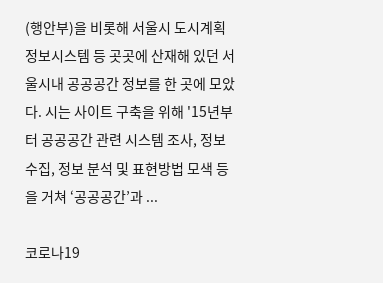(행안부)을 비롯해 서울시 도시계획정보시스템 등 곳곳에 산재해 있던 서울시내 공공공간 정보를 한 곳에 모았다. 시는 사이트 구축을 위해 '15년부터 공공공간 관련 시스템 조사, 정보수집, 정보 분석 및 표현방법 모색 등을 거쳐 ‘공공공간’과 ...

코로나19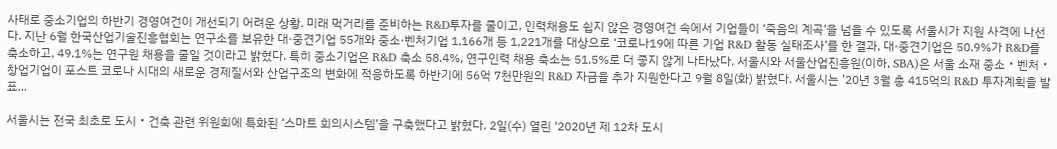사태로 중소기업의 하반기 경영여건이 개선되기 어려운 상황. 미래 먹거리를 준비하는 R&D투자를 줄이고, 인력채용도 쉽지 않은 경영여건 속에서 기업들이 ‘죽음의 계곡’을 넘을 수 있도록 서울시가 지원 사격에 나선다. 지난 6월 한국산업기술진흥협회는 연구소를 보유한 대·중견기업 55개와 중소·벤처기업 1,166개 등 1,221개를 대상으로 ‘코로나19에 따른 기업 R&D 활동 실태조사’를 한 결과, 대·중견기업은 50.9%가 R&D를 축소하고, 49.1%는 연구원 채용을 줄일 것이라고 밝혔다. 특히 중소기업은 R&D 축소 58.4%, 연구인력 채용 축소는 51.5%로 더 좋지 않게 나타났다. 서울시와 서울산업진흥원(이하, SBA)은 서울 소재 중소‧벤처‧창업기업이 포스트 코로나 시대의 새로운 경제질서와 산업구조의 변화에 적응하도록 하반기에 56억 7천만원의 R&D 자금을 추가 지원한다고 9월 8일(화) 밝혔다. 서울시는 ’20년 3월 총 415억의 R&D 투자계획을 발표...

서울시는 전국 최초로 도시・건축 관련 위원회에 특화된 ‘스마트 회의시스템’을 구축했다고 밝혔다. 2일(수) 열린 ‘2020년 제 12차 도시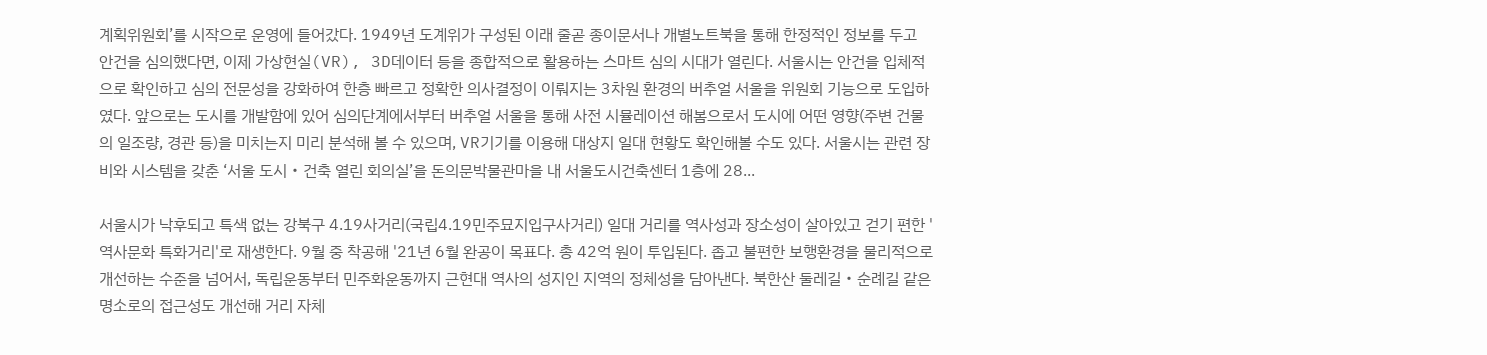계획위원회’를 시작으로 운영에 들어갔다. 1949년 도계위가 구성된 이래 줄곧 종이문서나 개별노트북을 통해 한정적인 정보를 두고 안건을 심의했다면, 이제 가상현실(VR), 3D데이터 등을 종합적으로 활용하는 스마트 심의 시대가 열린다. 서울시는 안건을 입체적으로 확인하고 심의 전문성을 강화하여 한층 빠르고 정확한 의사결정이 이뤄지는 3차원 환경의 버추얼 서울을 위원회 기능으로 도입하였다. 앞으로는 도시를 개발함에 있어 심의단계에서부터 버추얼 서울을 통해 사전 시뮬레이션 해봄으로서 도시에 어떤 영향(주변 건물의 일조량, 경관 등)을 미치는지 미리 분석해 볼 수 있으며, VR기기를 이용해 대상지 일대 현황도 확인해볼 수도 있다. 서울시는 관련 장비와 시스템을 갖춘 ‘서울 도시‧건축 열린 회의실’을 돈의문박물관마을 내 서울도시건축센터 1층에 28...

서울시가 낙후되고 특색 없는 강북구 4.19사거리(국립4.19민주묘지입구사거리) 일대 거리를 역사성과 장소성이 살아있고 걷기 편한 '역사문화 특화거리'로 재생한다. 9월 중 착공해 '21년 6월 완공이 목표다. 총 42억 원이 투입된다. 좁고 불편한 보행환경을 물리적으로 개선하는 수준을 넘어서, 독립운동부터 민주화운동까지 근현대 역사의 성지인 지역의 정체성을 담아낸다. 북한산 둘레길‧순례길 같은 명소로의 접근성도 개선해 거리 자체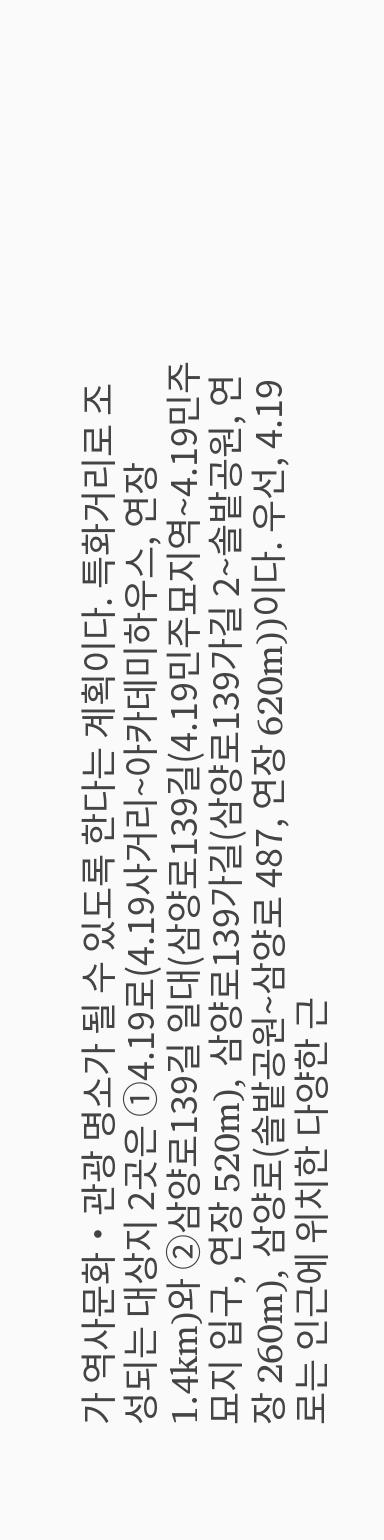가 역사문화‧관광 명소가 될 수 있도록 한다는 계획이다. 특화거리로 조성되는 대상지 2곳은 ①4.19로(4.19사거리~아카데미하우스, 연장 1.4km)와 ②삼양로139길 일대(삼양로139길(4.19민주묘지역~4.19민주묘지 입구, 연장 520m), 삼양로139가길(삼양로139가길 2~솔밭공원, 연장 260m), 삼양로(솔밭공원~삼양로 487, 연장 620m))이다. 우선, 4.19로는 인근에 위치한 다양한 근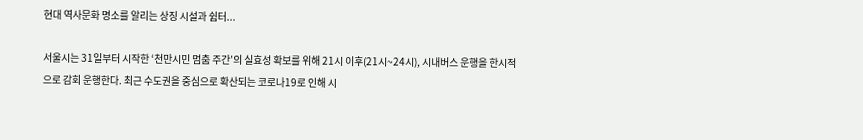현대 역사문화 명소를 알리는 상징 시설과 쉼터...

서울시는 31일부터 시작한 ‘천만시민 멈춤 주간’의 실효성 확보를 위해 21시 이후(21시~24시), 시내버스 운행을 한시적으로 감회 운행한다. 최근 수도권을 중심으로 확산되는 코로나19로 인해 시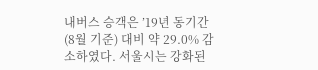내버스 승객은 ’19년 동기간(8월 기준) 대비 약 29.0% 감소하였다. 서울시는 강화된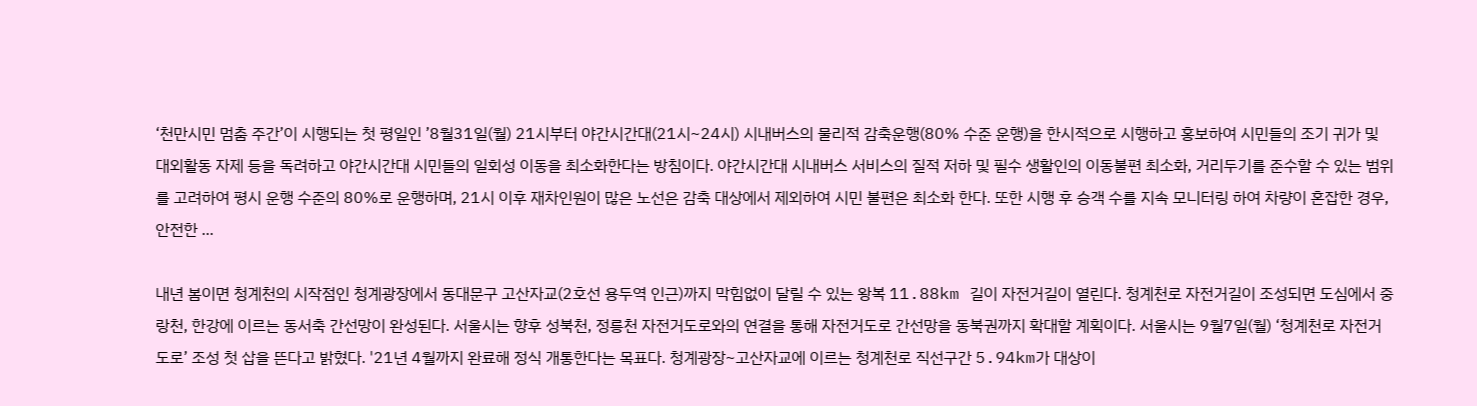‘천만시민 멈춤 주간’이 시행되는 첫 평일인 ’8월31일(월) 21시부터 야간시간대(21시~24시) 시내버스의 물리적 감축운행(80% 수준 운행)을 한시적으로 시행하고 홍보하여 시민들의 조기 귀가 및 대외활동 자제 등을 독려하고 야간시간대 시민들의 일회성 이동을 최소화한다는 방침이다. 야간시간대 시내버스 서비스의 질적 저하 및 필수 생활인의 이동불편 최소화, 거리두기를 준수할 수 있는 범위를 고려하여 평시 운행 수준의 80%로 운행하며, 21시 이후 재차인원이 많은 노선은 감축 대상에서 제외하여 시민 불편은 최소화 한다. 또한 시행 후 승객 수를 지속 모니터링 하여 차량이 혼잡한 경우, 안전한 ...

내년 봄이면 청계천의 시작점인 청계광장에서 동대문구 고산자교(2호선 용두역 인근)까지 막힘없이 달릴 수 있는 왕복 11.88km 길이 자전거길이 열린다. 청계천로 자전거길이 조성되면 도심에서 중랑천, 한강에 이르는 동서축 간선망이 완성된다. 서울시는 향후 성북천, 정릉천 자전거도로와의 연결을 통해 자전거도로 간선망을 동북권까지 확대할 계획이다. 서울시는 9월7일(월) ‘청계천로 자전거도로’ 조성 첫 삽을 뜬다고 밝혔다. '21년 4월까지 완료해 정식 개통한다는 목표다. 청계광장~고산자교에 이르는 청계천로 직선구간 5.94km가 대상이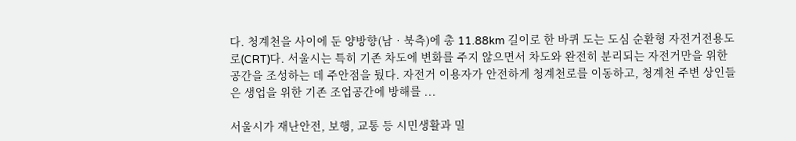다. 청계천을 사이에 둔 양방향(남‧북측)에 총 11.88km 길이로 한 바퀴 도는 도심 순환형 자전거전용도로(CRT)다. 서울시는 특히 기존 차도에 변화를 주지 않으면서 차도와 완전히 분리되는 자전거만을 위한 공간을 조성하는 데 주안점을 뒀다. 자전거 이용자가 안전하게 청계천로를 이동하고, 청계천 주변 상인들은 생업을 위한 기존 조업공간에 방해를 ...

서울시가 재난안전, 보행, 교통 등 시민생활과 밀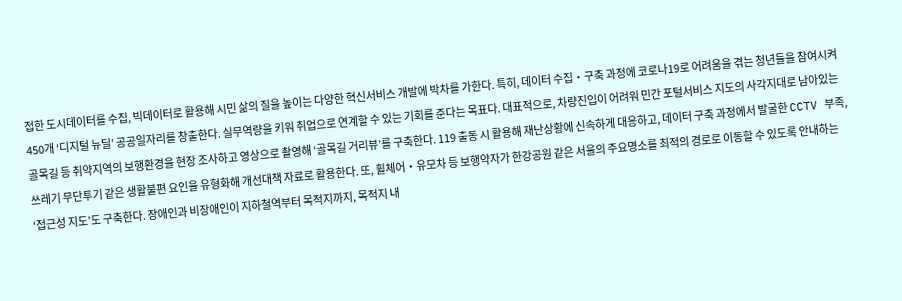접한 도시데이터를 수집, 빅데이터로 활용해 시민 삶의 질을 높이는 다양한 혁신서비스 개발에 박차를 가한다. 특히, 데이터 수집‧구축 과정에 코로나19로 어려움을 겪는 청년들을 참여시켜 450개 ‘디지털 뉴딜’ 공공일자리를 창출한다. 실무역량을 키워 취업으로 연계할 수 있는 기회를 준다는 목표다. 대표적으로, 차량진입이 어려워 민간 포털서비스 지도의 사각지대로 남아있는 골목길 등 취약지역의 보행환경을 현장 조사하고 영상으로 촬영해 ‘골목길 거리뷰’를 구축한다. 119 출동 시 활용해 재난상황에 신속하게 대응하고, 데이터 구축 과정에서 발굴한 CCTV 부족, 쓰레기 무단투기 같은 생활불편 요인을 유형화해 개선대책 자료로 활용한다. 또, 휠체어‧유모차 등 보행약자가 한강공원 같은 서울의 주요명소를 최적의 경로로 이동할 수 있도록 안내하는 ‘접근성 지도’도 구축한다. 장애인과 비장애인이 지하철역부터 목적지까지, 목적지 내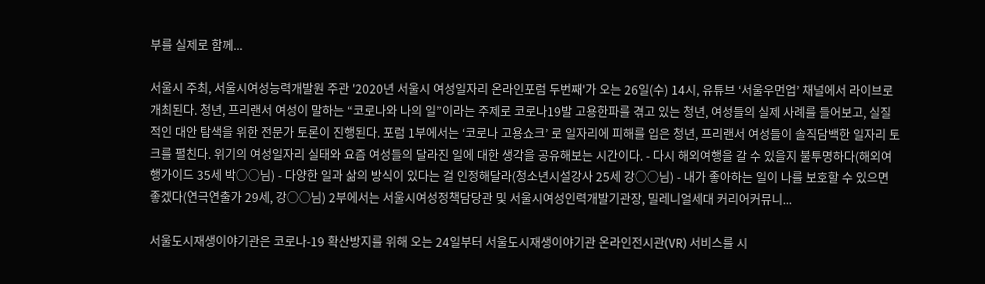부를 실제로 함께...

서울시 주최, 서울시여성능력개발원 주관 '2020년 서울시 여성일자리 온라인포럼 두번째'가 오는 26일(수) 14시, 유튜브 ‘서울우먼업’ 채널에서 라이브로 개최된다. 청년, 프리랜서 여성이 말하는 “코로나와 나의 일”이라는 주제로 코로나19발 고용한파를 겪고 있는 청년, 여성들의 실제 사례를 들어보고, 실질적인 대안 탐색을 위한 전문가 토론이 진행된다. 포럼 1부에서는 ‘코로나 고용쇼크’ 로 일자리에 피해를 입은 청년, 프리랜서 여성들이 솔직담백한 일자리 토크를 펼친다. 위기의 여성일자리 실태와 요즘 여성들의 달라진 일에 대한 생각을 공유해보는 시간이다. - 다시 해외여행을 갈 수 있을지 불투명하다(해외여행가이드 35세 박○○님) - 다양한 일과 삶의 방식이 있다는 걸 인정해달라(청소년시설강사 25세 강○○님) - 내가 좋아하는 일이 나를 보호할 수 있으면 좋겠다(연극연출가 29세, 강○○님) 2부에서는 서울시여성정책담당관 및 서울시여성인력개발기관장, 밀레니얼세대 커리어커뮤니...

서울도시재생이야기관은 코로나-19 확산방지를 위해 오는 24일부터 서울도시재생이야기관 온라인전시관(VR) 서비스를 시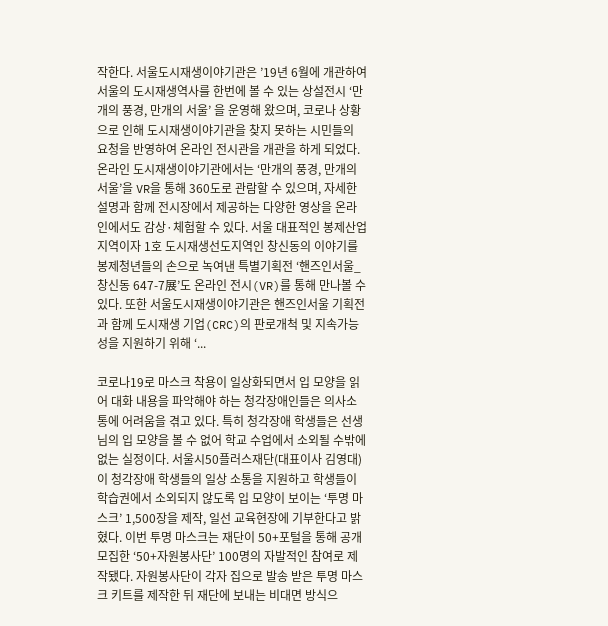작한다. 서울도시재생이야기관은 ’19년 6월에 개관하여 서울의 도시재생역사를 한번에 볼 수 있는 상설전시 ‘만개의 풍경, 만개의 서울’ 을 운영해 왔으며, 코로나 상황으로 인해 도시재생이야기관을 찾지 못하는 시민들의 요청을 반영하여 온라인 전시관을 개관을 하게 되었다. 온라인 도시재생이야기관에서는 ‘만개의 풍경, 만개의 서울’을 VR을 통해 360도로 관람할 수 있으며, 자세한 설명과 함께 전시장에서 제공하는 다양한 영상을 온라인에서도 감상·체험할 수 있다. 서울 대표적인 봉제산업 지역이자 1호 도시재생선도지역인 창신동의 이야기를 봉제청년들의 손으로 녹여낸 특별기획전 ‘핸즈인서울_창신동 647-7展’도 온라인 전시(VR)를 통해 만나볼 수 있다. 또한 서울도시재생이야기관은 핸즈인서울 기획전과 함께 도시재생 기업(CRC)의 판로개척 및 지속가능성을 지원하기 위해 ‘...

코로나19로 마스크 착용이 일상화되면서 입 모양을 읽어 대화 내용을 파악해야 하는 청각장애인들은 의사소통에 어려움을 겪고 있다. 특히 청각장애 학생들은 선생님의 입 모양을 볼 수 없어 학교 수업에서 소외될 수밖에 없는 실정이다. 서울시50플러스재단(대표이사 김영대)이 청각장애 학생들의 일상 소통을 지원하고 학생들이 학습권에서 소외되지 않도록 입 모양이 보이는 ‘투명 마스크’ 1,500장을 제작, 일선 교육현장에 기부한다고 밝혔다. 이번 투명 마스크는 재단이 50+포털을 통해 공개 모집한 ‘50+자원봉사단’ 100명의 자발적인 참여로 제작됐다. 자원봉사단이 각자 집으로 발송 받은 투명 마스크 키트를 제작한 뒤 재단에 보내는 비대면 방식으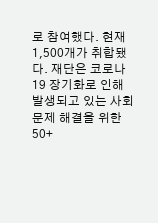로 참여했다. 현재 1,500개가 취합됐다. 재단은 코로나19 장기화로 인해 발생되고 있는 사회문제 해결을 위한 50+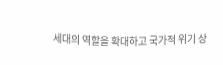세대의 역할을 확대하고 국가적 위기 상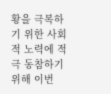황을 극복하기 위한 사회적 노력에 적극 동참하기 위해 이번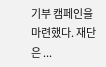기부 캠페인을 마련했다. 재단은 ...